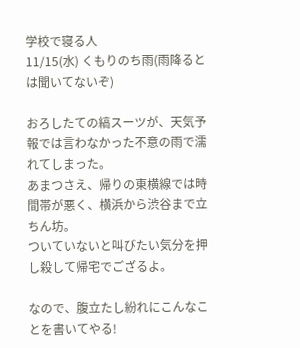学校で寝る人
11/15(水) くもりのち雨(雨降るとは聞いてないぞ)

おろしたての縞スーツが、天気予報では言わなかった不意の雨で濡れてしまった。
あまつさえ、帰りの東横線では時間帯が悪く、横浜から渋谷まで立ちん坊。
ついていないと叫びたい気分を押し殺して帰宅でござるよ。

なので、腹立たし紛れにこんなことを書いてやる!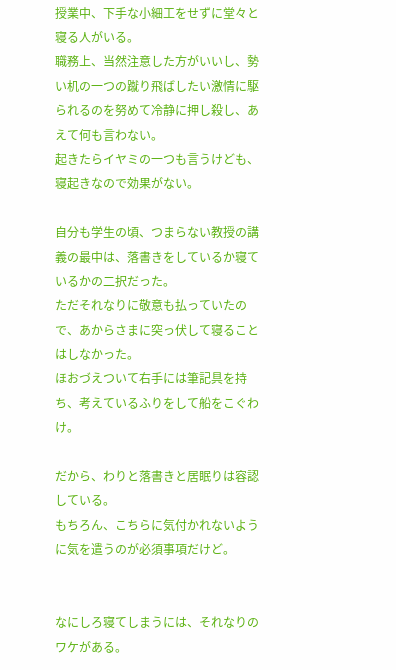授業中、下手な小細工をせずに堂々と寝る人がいる。
職務上、当然注意した方がいいし、勢い机の一つの蹴り飛ばしたい激情に駆られるのを努めて冷静に押し殺し、あえて何も言わない。
起きたらイヤミの一つも言うけども、寝起きなので効果がない。

自分も学生の頃、つまらない教授の講義の最中は、落書きをしているか寝ているかの二択だった。
ただそれなりに敬意も払っていたので、あからさまに突っ伏して寝ることはしなかった。
ほおづえついて右手には筆記具を持ち、考えているふりをして船をこぐわけ。

だから、わりと落書きと居眠りは容認している。
もちろん、こちらに気付かれないように気を遣うのが必須事項だけど。


なにしろ寝てしまうには、それなりのワケがある。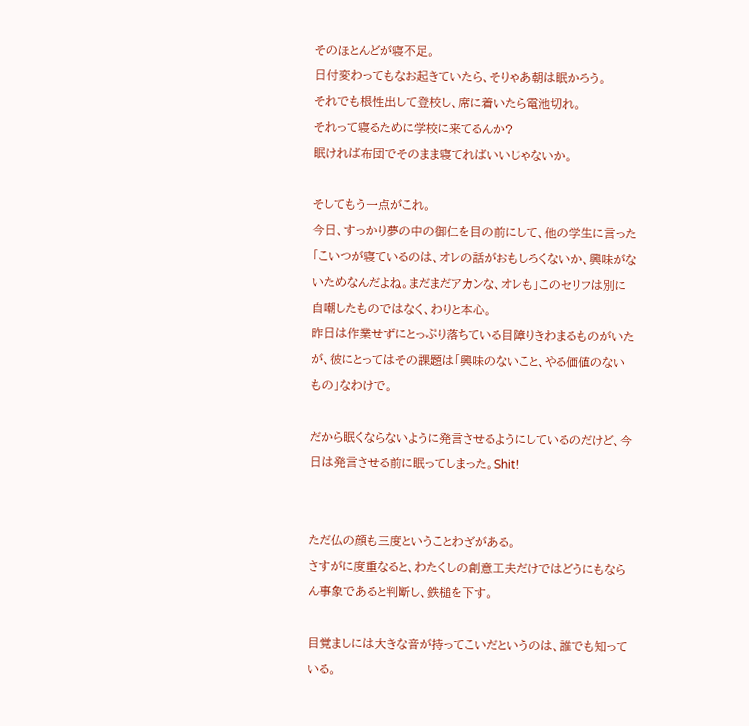そのほとんどが寝不足。
日付変わってもなお起きていたら、そりゃあ朝は眠かろう。
それでも根性出して登校し、席に着いたら電池切れ。
それって寝るために学校に来てるんか?
眠ければ布団でそのまま寝てればいいじゃないか。

そしてもう一点がこれ。
今日、すっかり夢の中の御仁を目の前にして、他の学生に言った「こいつが寝ているのは、オレの話がおもしろくないか、興味がないためなんだよね。まだまだアカンな、オレも」このセリフは別に自嘲したものではなく、わりと本心。
昨日は作業せずにとっぷり落ちている目障りきわまるものがいたが、彼にとってはその課題は「興味のないこと、やる価値のないもの」なわけで。

だから眠くならないように発言させるようにしているのだけど、今日は発言させる前に眠ってしまった。Shit!


ただ仏の顔も三度ということわざがある。
さすがに度重なると、わたくしの創意工夫だけではどうにもならん事象であると判断し、鉄槌を下す。

目覚ましには大きな音が持ってこいだというのは、誰でも知っている。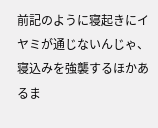前記のように寝起きにイヤミが通じないんじゃ、寝込みを強襲するほかあるま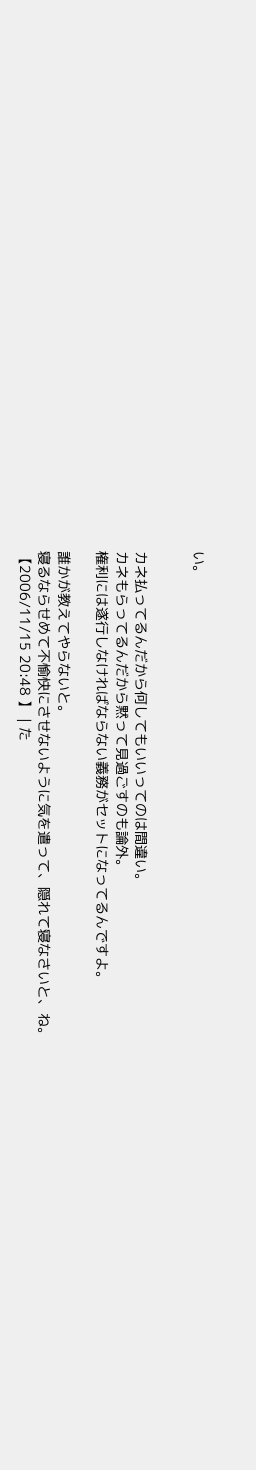い。


カネ払ってるんだから何してもいいってのは間違い。
カネもらってるんだから黙って見過ごすのも論外。
権利には遂行しなければならない義務がセットになってるんですよ。

誰かが教えてやらないと。
寝るならせめて不愉快にさせないように気を遣って、隠れて寝なさいと、ね。
【2006/11/15 20:48 】 | た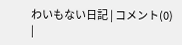わいもない日記 | コメント(0) |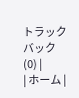トラックバック(0) |
| ホーム |